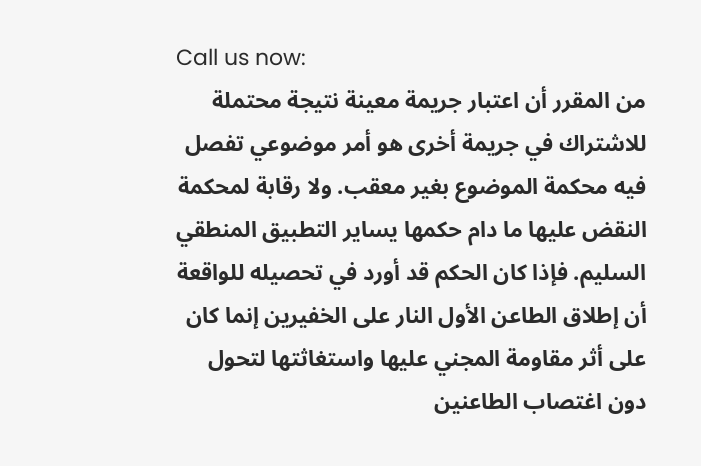Call us now:
من المقرر أن اعتبار جريمة معينة نتيجة محتملة للاشتراك في جريمة أخرى هو أمر موضوعي تفصل فيه محكمة الموضوع بغير معقب. ولا رقابة لمحكمة النقض عليها ما دام حكمها يساير التطبيق المنطقي السليم. فإذا كان الحكم قد أورد في تحصيله للواقعة أن إطلاق الطاعن الأول النار على الخفيرين إنما كان على أثر مقاومة المجني عليها واستغاثتها لتحول دون اغتصاب الطاعنين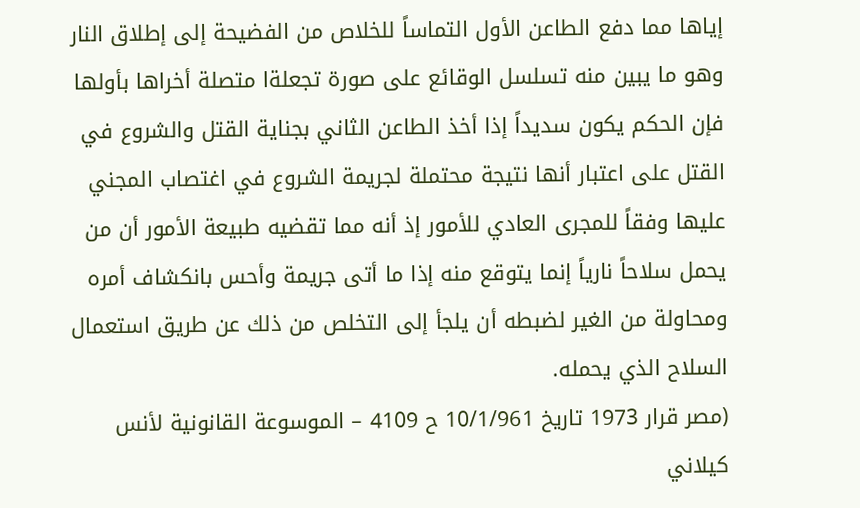إياها مما دفع الطاعن الأول التماساً للخلاص من الفضيحة إلى إطلاق النار وهو ما يبين منه تسلسل الوقائع على صورة تجعلةا متصلة أخراها بأولها فإن الحكم يكون سديداً إذا أخذ الطاعن الثاني بجناية القتل والشروع في القتل على اعتبار أنها نتيجة محتملة لجريمة الشروع في اغتصاب المجني عليها وفقاً للمجرى العادي للأمور إذ أنه مما تقضيه طبيعة الأمور أن من يحمل سلاحاً نارياً إنما يتوقع منه إذا ما أتى جريمة وأحس بانكشاف أمره ومحاولة من الغير لضبطه أن يلجأ إلى التخلص من ذلك عن طريق استعمال السلاح الذي يحمله.
(مصر قرار 1973 تاريخ 10/1/961 ح 4109 – الموسوعة القانونية لأنس كيلاني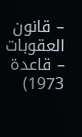– قانون العقوبات – قاعدة 1973)